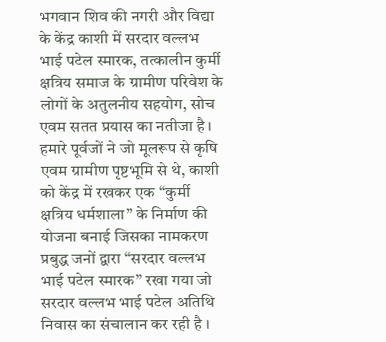भगवान शिव की नगरी और विद्या के केंद्र काशी में सरदार वल्लभ भाई पटेल स्मारक, तत्कालीन कुर्मी क्षत्रिय समाज के ग्रामीण परिवेश के लोगों के अतुलनीय सहयोग, सोच एवम सतत प्रयास का नतीजा है । हमारे पूर्वजों ने जो मूलरूप से कृषि एवम ग्रामीण पृष्टभूमि से थे, काशी को केंद्र में रखकर एक “कुर्मी क्षत्रिय धर्मशाला” के निर्माण की योजना बनाई जिसका नामकरण प्रबुद्ध जनों द्वारा “सरदार वल्लभ भाई पटेल स्मारक” रखा गया जो सरदार वल्लभ भाई पटेल अतिथि निवास का संचालान कर रही है ।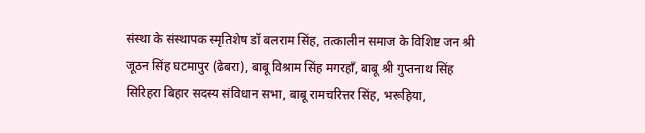संस्था के संस्थापक स्मृतिशेष डॉ बलराम सिंह, तत्कालीन समाज के विशिष्ट जन श्री जूठन सिंह घटमापुर (ढेबरा), बाबू विश्राम सिंह मगरहाँ, बाबू श्री गुप्तनाथ सिंह सिरिहरा बिहार सदस्य संविधान सभा, बाबू रामचरित्तर सिंह, भरूहिया,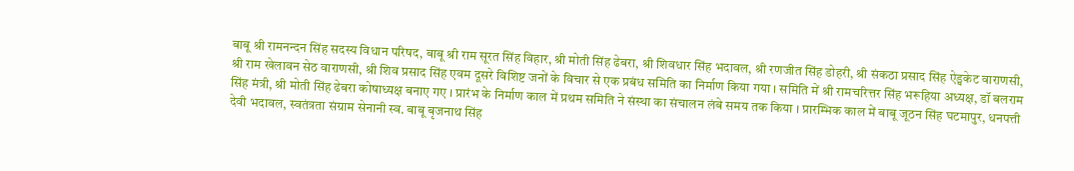बाबू श्री रामनन्दन सिंह सदस्य विधान परिषद, बाबू श्री राम सूरत सिंह विहार, श्री मोती सिंह ढेबरा, श्री शिवधार सिंह भदावल, श्री रणजीत सिंह डोहरी, श्री संकठा प्रसाद सिंह ऐड्वकेट वाराणसी, श्री राम खेलावन सेठ वाराणसी, श्री शिव प्रसाद सिंह एवम दूसरे विशिष्ट जनों के विचार से एक प्रबंध समिति का निर्माण किया गया । समिति में श्री रामचरित्तर सिंह भरूहिया अध्यक्ष, डॉ बलराम सिंह मंत्री, श्री मोती सिंह ढेबरा कोषाध्यक्ष बनाए गए । प्रारंभ के निर्माण काल में प्रथम समिति ने संस्था का संचालन लंबे समय तक किया । प्रारम्भिक काल में बाबू जूठन सिंह घटमापुर, धनपत्ती देवी भदावल, स्वतंत्रता संग्राम सेनानी स्व. बाबू बृजनाथ सिंह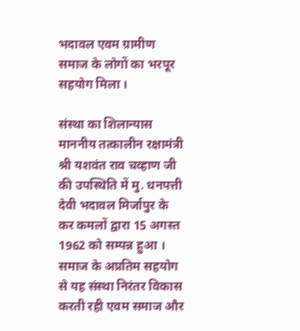भदावल एवम ग्रामीण समाज के लोगों का भरपूर सहयोग मिला ।

संस्था का शिलान्यास माननीय तत्कालीन रक्षामंत्री श्री यशवंत राव चव्हाण जी की उपस्थिति में मु. धनपत्ती देवी भदावल मिर्जापुर के कर कमलों द्वारा 15 अगस्त 1962 को सम्पन्न हुआ । समाज के अप्रतिम सहयोग से यह संस्था निरंतर विकास करती रही एवम समाज और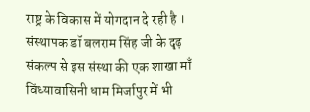राष्ट्र के विकास में योगदान दे रही है । संस्थापक डॉ बलराम सिंह जी के दृढ़ संकल्प से इस संस्था की एक शाखा माँ विंध्यावासिनी धाम मिर्जापुर में भी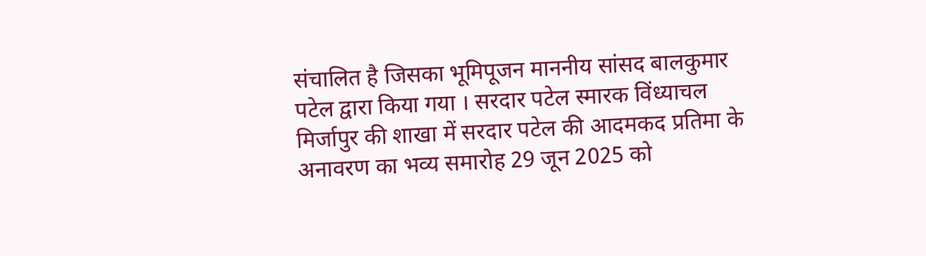संचालित है जिसका भूमिपूजन माननीय सांसद बालकुमार पटेल द्वारा किया गया । सरदार पटेल स्मारक विंध्याचल मिर्जापुर की शाखा में सरदार पटेल की आदमकद प्रतिमा के अनावरण का भव्य समारोह 29 जून 2025 को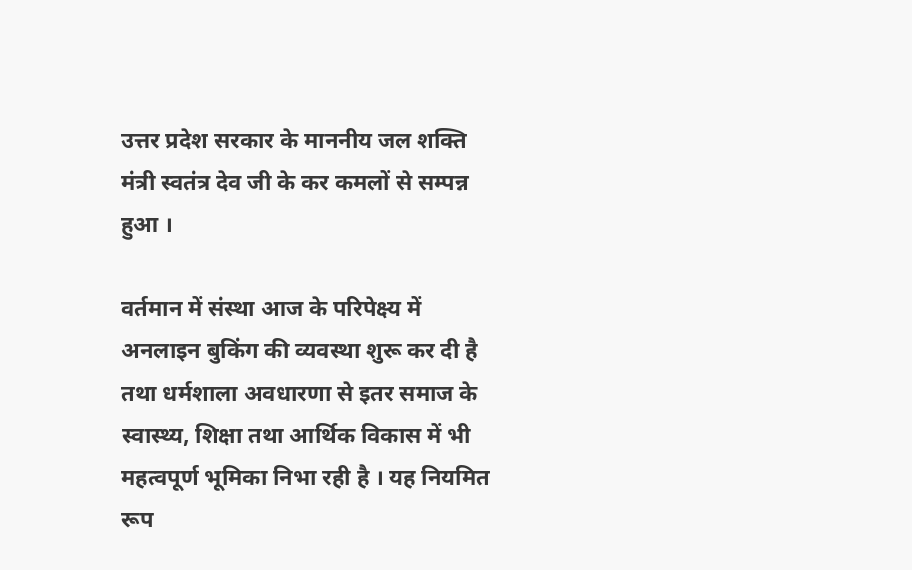उत्तर प्रदेश सरकार के माननीय जल शक्ति मंत्री स्वतंत्र देव जी के कर कमलों से सम्पन्न हुआ ।

वर्तमान में संस्था आज के परिपेक्ष्य में अनलाइन बुकिंग की व्यवस्था शुरू कर दी है तथा धर्मशाला अवधारणा से इतर समाज के स्वास्थ्य, शिक्षा तथा आर्थिक विकास में भी महत्वपूर्ण भूमिका निभा रही है । यह नियमित रूप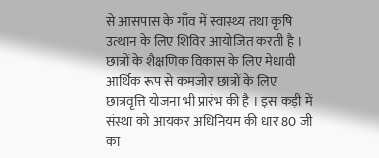से आसपास के गाँव में स्वास्थ्य तथा कृषि उत्थान के लिए शिविर आयोजित करती है । छात्रों के शैक्षणिक विकास के लिए मेधावी आर्थिक रूप से कमजोर छात्रों के लिए छात्रवृत्ति योजना भी प्रारंभ की है । इस कड़ी में संस्था को आयकर अधिनियम की धार 80 जी का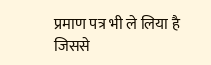प्रमाण पत्र भी ले लिया है जिससे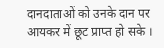दानदाताओं को उनके दान पर आयकर में छूट प्राप्त हो सके ।